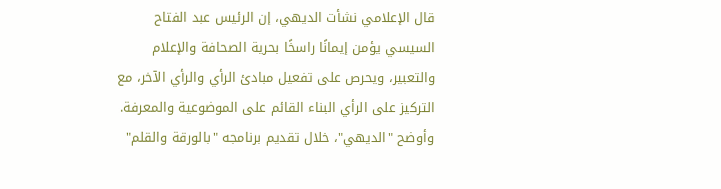قال الإعلامي نشأت الديهي، إن الرئيس عبد الفتاح السيسي يؤمن إيمانًا راسخًا بحرية الصحافة والإعلام والتعبير، ويحرص على تفعيل مبادئ الرأي والرأي الآخر، مع التركيز على الرأي البناء القائم على الموضوعية والمعرفة.
وأوضح "الديهي"، خلال تقديم برنامجه "بالورقة والقلم"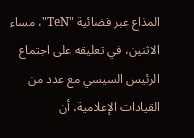المذاع عبر فضائية "TeN"، مساء الاثنين، في تعليقه على اجتماع الرئيس السيسي مع عدد من القيادات الإعلامية، أن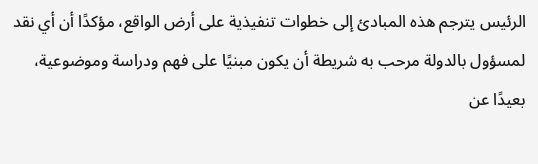الرئيس يترجم هذه المبادئ إلى خطوات تنفيذية على أرض الواقع، مؤكدًا أن أي نقد لمسؤول بالدولة مرحب به شريطة أن يكون مبنيًا على فهم ودراسة وموضوعية، بعيدًا عن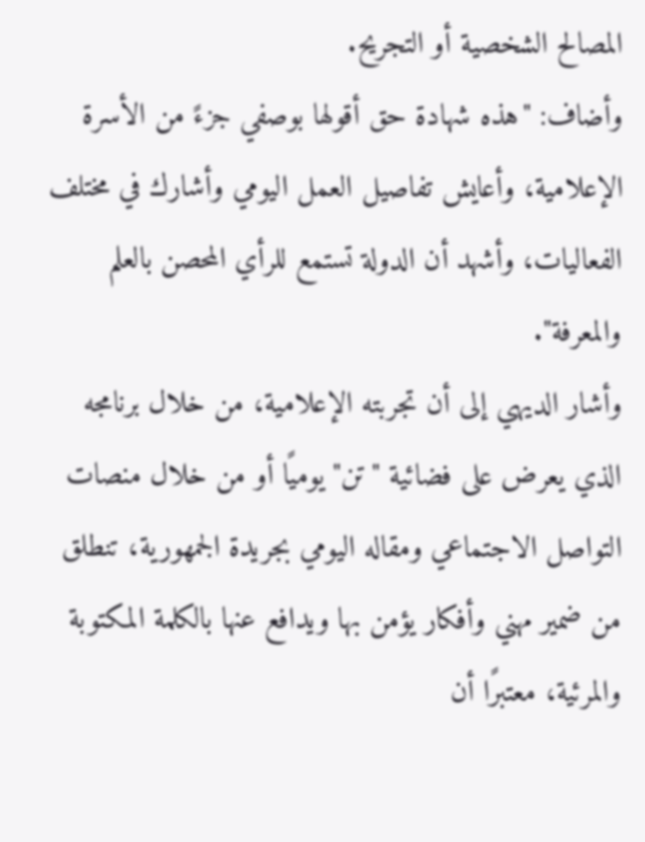المصالح الشخصية أو التجريح.
وأضاف: "هذه شهادة حق أقولها بوصفي جزءً من الأسرة الإعلامية، وأعايش تفاصيل العمل اليومي وأشارك في مختلف الفعاليات، وأشهد أن الدولة تستمع للرأي المحصن بالعلم والمعرفة".
وأشار الديهي إلى أن تجربته الإعلامية، من خلال برنامجه الذي يعرض على فضائية "تن" يوميًا أو من خلال منصات التواصل الاجتماعي ومقاله اليومي بجريدة الجمهورية، تنطلق من ضمير مهني وأفكار يؤمن بها ويدافع عنها بالكلمة المكتوبة والمرئية، معتبرًا أن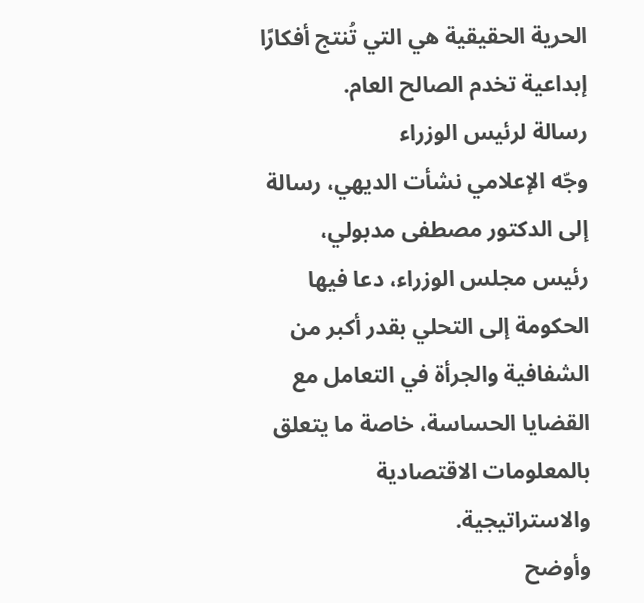الحرية الحقيقية هي التي تُنتج أفكارًا إبداعية تخدم الصالح العام.
رسالة لرئيس الوزراء
وجّه الإعلامي نشأت الديهي، رسالة إلى الدكتور مصطفى مدبولي، رئيس مجلس الوزراء، دعا فيها الحكومة إلى التحلي بقدر أكبر من الشفافية والجرأة في التعامل مع القضايا الحساسة، خاصة ما يتعلق بالمعلومات الاقتصادية والاستراتيجية.
وأوضح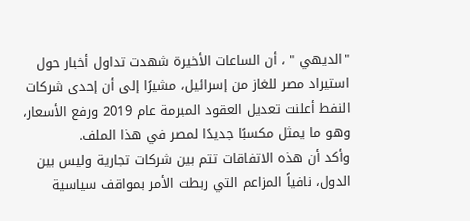"الديهي " ، أن الساعات الأخيرة شهدت تداول أخبار حول استيراد مصر للغاز من إسرائيل، مشيرًا إلى أن إحدى شركات النفط أعلنت تعديل العقود المبرمة عام 2019 ورفع الأسعار، وهو ما يمثل مكسبًا جديدًا لمصر في هذا الملف.
وأكد أن هذه الاتفاقات تتم بين شركات تجارية وليس بين الدول، نافياً المزاعم التي ربطت الأمر بمواقف سياسية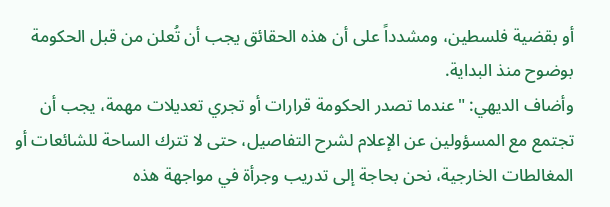أو بقضية فلسطين، ومشدداً على أن هذه الحقائق يجب أن تُعلن من قبل الحكومة بوضوح منذ البداية.
وأضاف الديهي: "عندما تصدر الحكومة قرارات أو تجري تعديلات مهمة، يجب أن تجتمع مع المسؤولين عن الإعلام لشرح التفاصيل، حتى لا تترك الساحة للشائعات أو المغالطات الخارجية، نحن بحاجة إلى تدريب وجرأة في مواجهة هذه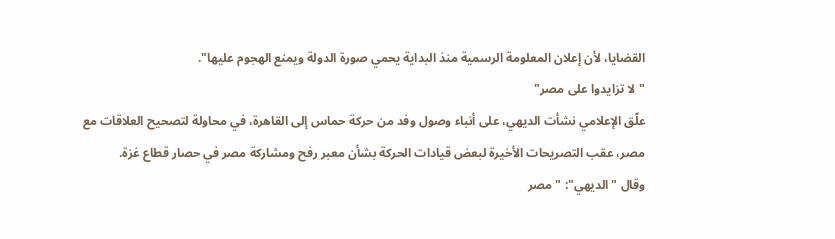القضايا، لأن إعلان المعلومة الرسمية منذ البداية يحمي صورة الدولة ويمنع الهجوم عليها".
"لا تزايدوا على مصر"
علّق الإعلامي نشأت الديهي، على أنباء وصول وفد من حركة حماس إلى القاهرة، في محاولة لتصحيح العلاقات مع مصر، عقب التصريحات الأخيرة لبعض قيادات الحركة بشأن معبر رفح ومشاركة مصر في حصار قطاع غزة.
وقال "الديهي": "مصر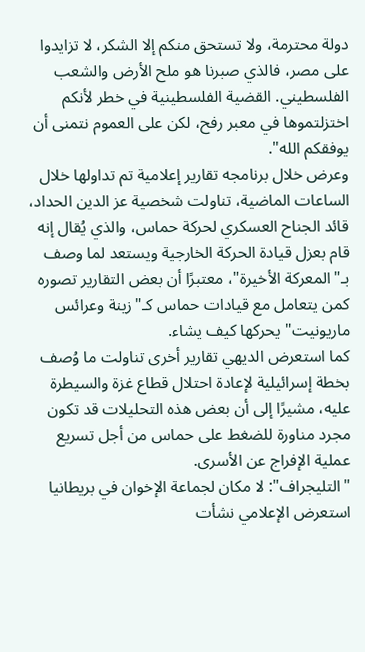دولة محترمة، ولا تستحق منكم إلا الشكر، لا تزايدوا على مصر، فالذي صبرنا هو ملح الأرض والشعب الفلسطيني. القضية الفلسطينية في خطر لأنكم اختزلتموها في معبر رفح، لكن على العموم نتمنى أن يوفقكم الله".
وعرض خلال برنامجه تقارير إعلامية تم تداولها خلال الساعات الماضية، تناولت شخصية عز الدين الحداد، قائد الجناح العسكري لحركة حماس، والذي يُقال إنه قام بعزل قيادة الحركة الخارجية ويستعد لما وصف بـ"المعركة الأخيرة"، معتبرًا أن بعض التقارير تصوره كمن يتعامل مع قيادات حماس كـ"زينة وعرائس ماريونيت" يحركها كيف يشاء.
كما استعرض الديهي تقارير أخرى تناولت ما وُصف بخطة إسرائيلية لإعادة احتلال قطاع غزة والسيطرة عليه، مشيرًا إلى أن بعض هذه التحليلات قد تكون مجرد مناورة للضغط على حماس من أجل تسريع عملية الإفراج عن الأسرى.
"التليجراف": لا مكان لجماعة الإخوان في بريطانيا
استعرض الإعلامي نشأت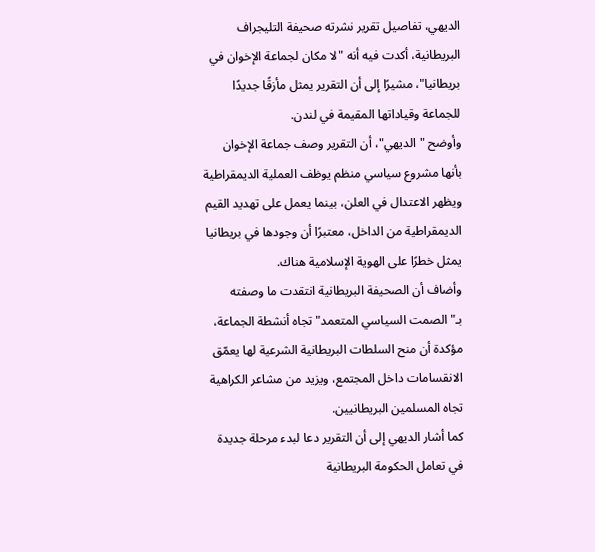الديهي، تفاصيل تقرير نشرته صحيفة التليجراف البريطانية، أكدت فيه أنه "لا مكان لجماعة الإخوان في بريطانيا"، مشيرًا إلى أن التقرير يمثل مأزقًا جديدًا للجماعة وقياداتها المقيمة في لندن.
وأوضح "الديهي"، أن التقرير وصف جماعة الإخوان بأنها مشروع سياسي منظم يوظف العملية الديمقراطية ويظهر الاعتدال في العلن، بينما يعمل على تهديد القيم الديمقراطية من الداخل، معتبرًا أن وجودها في بريطانيا يمثل خطرًا على الهوية الإسلامية هناك.
وأضاف أن الصحيفة البريطانية انتقدت ما وصفته بـ"الصمت السياسي المتعمد" تجاه أنشطة الجماعة، مؤكدة أن منح السلطات البريطانية الشرعية لها يعمّق الانقسامات داخل المجتمع، ويزيد من مشاعر الكراهية تجاه المسلمين البريطانيين.
كما أشار الديهي إلى أن التقرير دعا لبدء مرحلة جديدة في تعامل الحكومة البريطانية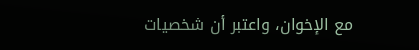مع الإخوان، واعتبر أن شخصيات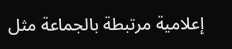إعلامية مرتبطة بالجماعة مثل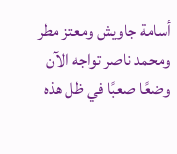أسامة جاويش ومعتز مطر ومحمد ناصر تواجه الآن وضعًا صعبًا في ظل هذه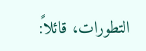التطورات، قائلاً: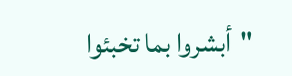"أبشروا بما تخبئوا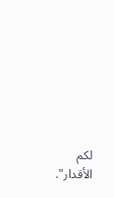لكم الأقدار".